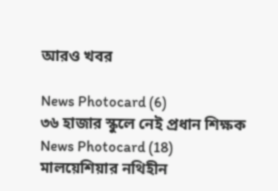আরও খবর

News Photocard (6)
৩৬ হাজার স্কুলে নেই প্রধান শিক্ষক
News Photocard (18)
মালয়েশিয়ার নথিহীন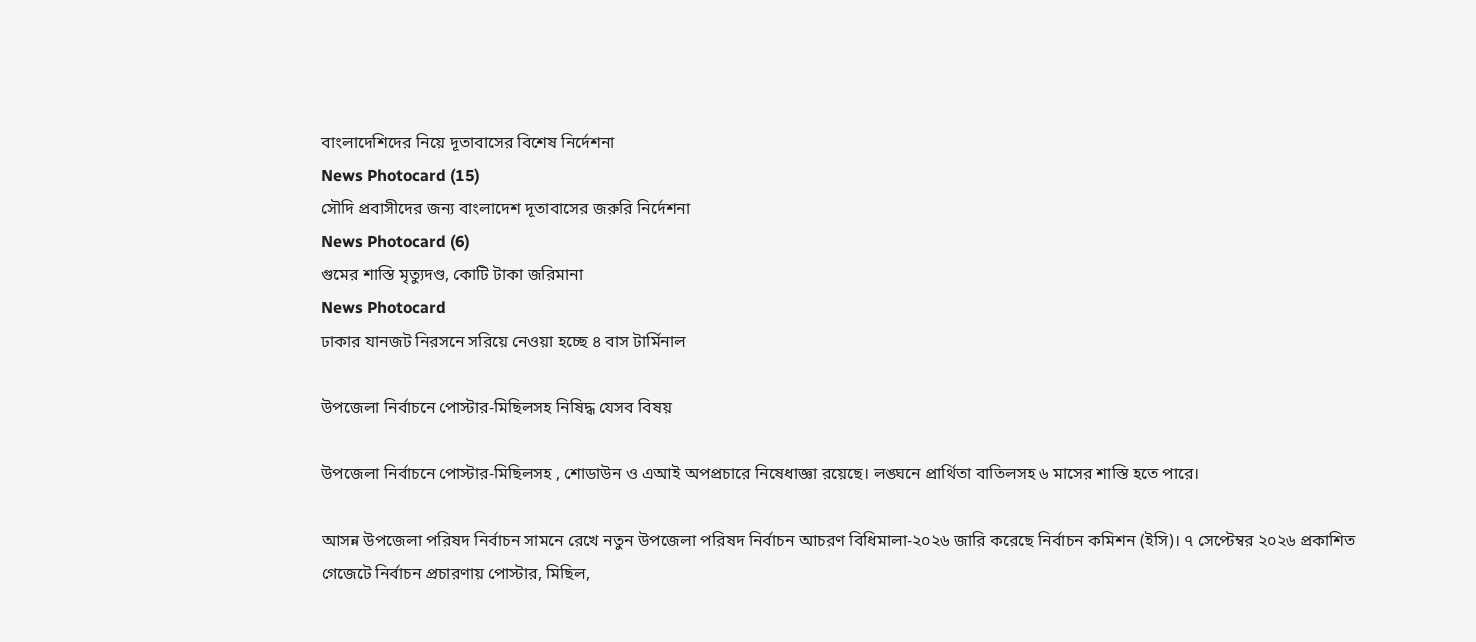বাংলাদেশিদের নিয়ে দূতাবাসের বিশেষ নির্দেশনা
News Photocard (15)
সৌদি প্রবাসীদের জন্য বাংলাদেশ দূতাবাসের জরুরি নির্দেশনা
News Photocard (6)
গুমের শাস্তি মৃত্যুদণ্ড, কোটি টাকা জরিমানা
News Photocard
ঢাকার যানজট নিরসনে সরিয়ে নেওয়া হচ্ছে ৪ বাস টার্মিনাল

উপজেলা নির্বাচনে পোস্টার-মিছিলসহ নিষিদ্ধ যেসব বিষয়

উপজেলা নির্বাচনে পোস্টার-মিছিলসহ , শোডাউন ও এআই অপপ্রচারে নিষেধাজ্ঞা রয়েছে। লঙ্ঘনে প্রার্থিতা বাতিলসহ ৬ মাসের শাস্তি হতে পারে।

আসন্ন উপজেলা পরিষদ নির্বাচন সামনে রেখে নতুন উপজেলা পরিষদ নির্বাচন আচরণ বিধিমালা-২০২৬ জারি করেছে নির্বাচন কমিশন (ইসি)। ৭ সেপ্টেম্বর ২০২৬ প্রকাশিত গেজেটে নির্বাচন প্রচারণায় পোস্টার, মিছিল,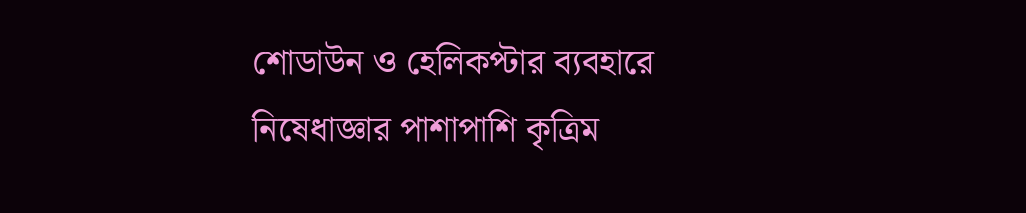শোডাউন ও হেলিকপ্টার ব্যবহারে নিষেধাজ্ঞার পাশাপাশি কৃত্রিম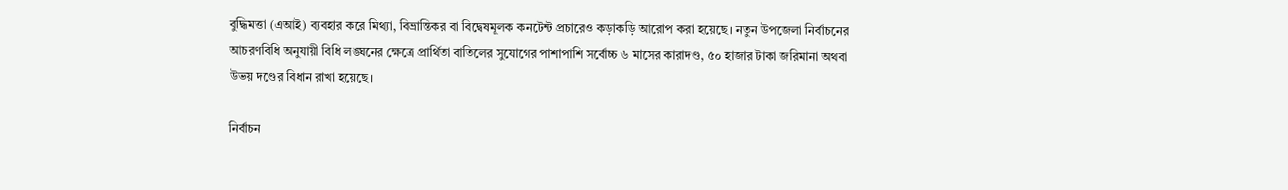বুদ্ধিমত্তা (এআই) ব্যবহার করে মিথ্যা, বিভ্রান্তিকর বা বিদ্বেষমূলক কনটেন্ট প্রচারেও কড়াকড়ি আরোপ করা হয়েছে। নতুন উপজেলা নির্বাচনের আচরণবিধি অনুযায়ী বিধি লঙ্ঘনের ক্ষেত্রে প্রার্থিতা বাতিলের সুযোগের পাশাপাশি সর্বোচ্চ ৬ মাসের কারাদণ্ড, ৫০ হাজার টাকা জরিমানা অথবা উভয় দণ্ডের বিধান রাখা হয়েছে।

নির্বাচন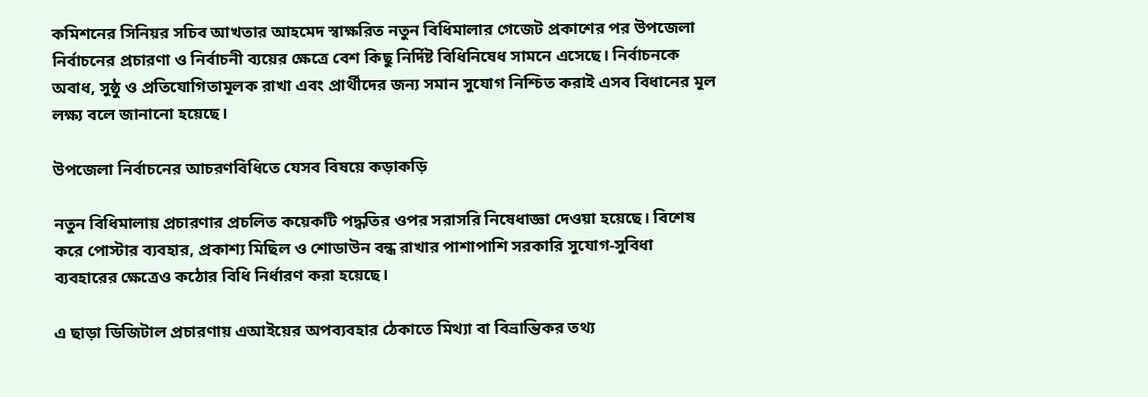কমিশনের সিনিয়র সচিব আখতার আহমেদ স্বাক্ষরিত নতুন বিধিমালার গেজেট প্রকাশের পর উপজেলা নির্বাচনের প্রচারণা ও নির্বাচনী ব্যয়ের ক্ষেত্রে বেশ কিছু নির্দিষ্ট বিধিনিষেধ সামনে এসেছে। নির্বাচনকে অবাধ, সুষ্ঠু ও প্রতিযোগিতামূলক রাখা এবং প্রার্থীদের জন্য সমান সুযোগ নিশ্চিত করাই এসব বিধানের মূল লক্ষ্য বলে জানানো হয়েছে।

উপজেলা নির্বাচনের আচরণবিধিতে যেসব বিষয়ে কড়াকড়ি

নতুন বিধিমালায় প্রচারণার প্রচলিত কয়েকটি পদ্ধতির ওপর সরাসরি নিষেধাজ্ঞা দেওয়া হয়েছে। বিশেষ করে পোস্টার ব্যবহার, প্রকাশ্য মিছিল ও শোডাউন বন্ধ রাখার পাশাপাশি সরকারি সুযোগ-সুবিধা ব্যবহারের ক্ষেত্রেও কঠোর বিধি নির্ধারণ করা হয়েছে।

এ ছাড়া ডিজিটাল প্রচারণায় এআইয়ের অপব্যবহার ঠেকাতে মিথ্যা বা বিভ্রান্তিকর তথ্য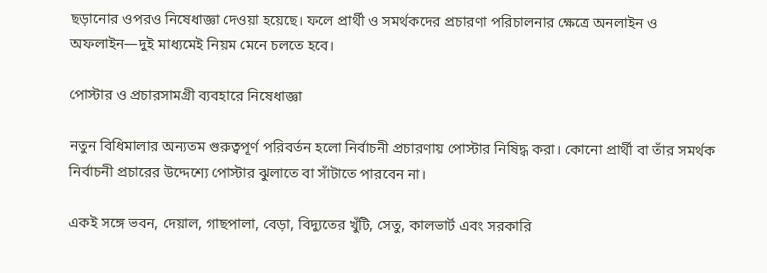ছড়ানোর ওপরও নিষেধাজ্ঞা দেওয়া হয়েছে। ফলে প্রার্থী ও সমর্থকদের প্রচারণা পরিচালনার ক্ষেত্রে অনলাইন ও অফলাইন—দুই মাধ্যমেই নিয়ম মেনে চলতে হবে।

পোস্টার ও প্রচারসামগ্রী ব্যবহারে নিষেধাজ্ঞা

নতুন বিধিমালার অন্যতম গুরুত্বপূর্ণ পরিবর্তন হলো নির্বাচনী প্রচারণায় পোস্টার নিষিদ্ধ করা। কোনো প্রার্থী বা তাঁর সমর্থক নির্বাচনী প্রচারের উদ্দেশ্যে পোস্টার ঝুলাতে বা সাঁটাতে পারবেন না।

একই সঙ্গে ভবন, দেয়াল, গাছপালা, বেড়া, বিদ্যুতের খুঁটি, সেতু, কালভার্ট এবং সরকারি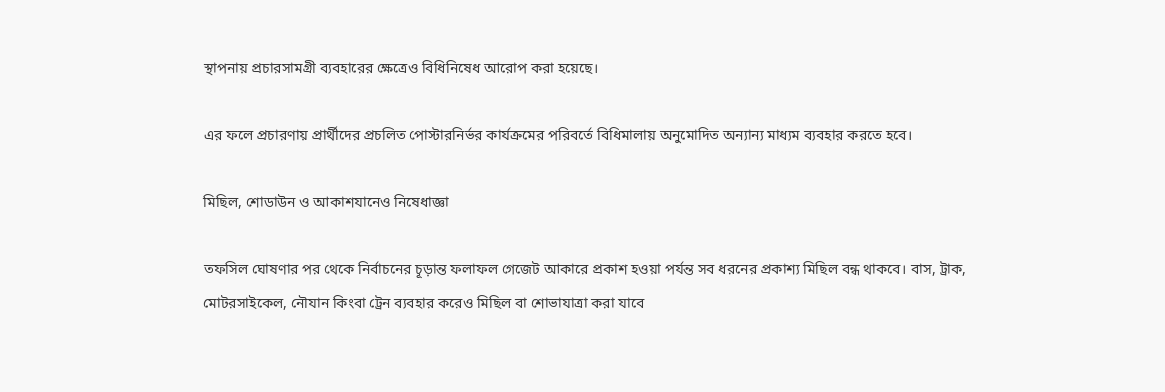স্থাপনায় প্রচারসামগ্রী ব্যবহারের ক্ষেত্রেও বিধিনিষেধ আরোপ করা হয়েছে।

এর ফলে প্রচারণায় প্রার্থীদের প্রচলিত পোস্টারনির্ভর কার্যক্রমের পরিবর্তে বিধিমালায় অনুমোদিত অন্যান্য মাধ্যম ব্যবহার করতে হবে।

মিছিল, শোডাউন ও আকাশযানেও নিষেধাজ্ঞা

তফসিল ঘোষণার পর থেকে নির্বাচনের চূড়ান্ত ফলাফল গেজেট আকারে প্রকাশ হওয়া পর্যন্ত সব ধরনের প্রকাশ্য মিছিল বন্ধ থাকবে। বাস, ট্রাক, মোটরসাইকেল, নৌযান কিংবা ট্রেন ব্যবহার করেও মিছিল বা শোভাযাত্রা করা যাবে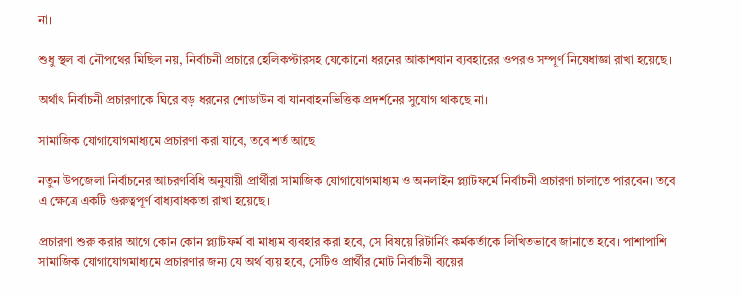না।

শুধু স্থল বা নৌপথের মিছিল নয়, নির্বাচনী প্রচারে হেলিকপ্টারসহ যেকোনো ধরনের আকাশযান ব্যবহারের ওপরও সম্পূর্ণ নিষেধাজ্ঞা রাখা হয়েছে।

অর্থাৎ নির্বাচনী প্রচারণাকে ঘিরে বড় ধরনের শোডাউন বা যানবাহনভিত্তিক প্রদর্শনের সুযোগ থাকছে না।

সামাজিক যোগাযোগমাধ্যমে প্রচারণা করা যাবে, তবে শর্ত আছে

নতুন উপজেলা নির্বাচনের আচরণবিধি অনুযায়ী প্রার্থীরা সামাজিক যোগাযোগমাধ্যম ও অনলাইন প্ল্যাটফর্মে নির্বাচনী প্রচারণা চালাতে পারবেন। তবে এ ক্ষেত্রে একটি গুরুত্বপূর্ণ বাধ্যবাধকতা রাখা হয়েছে।

প্রচারণা শুরু করার আগে কোন কোন প্ল্যাটফর্ম বা মাধ্যম ব্যবহার করা হবে, সে বিষয়ে রিটার্নিং কর্মকর্তাকে লিখিতভাবে জানাতে হবে। পাশাপাশি সামাজিক যোগাযোগমাধ্যমে প্রচারণার জন্য যে অর্থ ব্যয় হবে, সেটিও প্রার্থীর মোট নির্বাচনী ব্যয়ের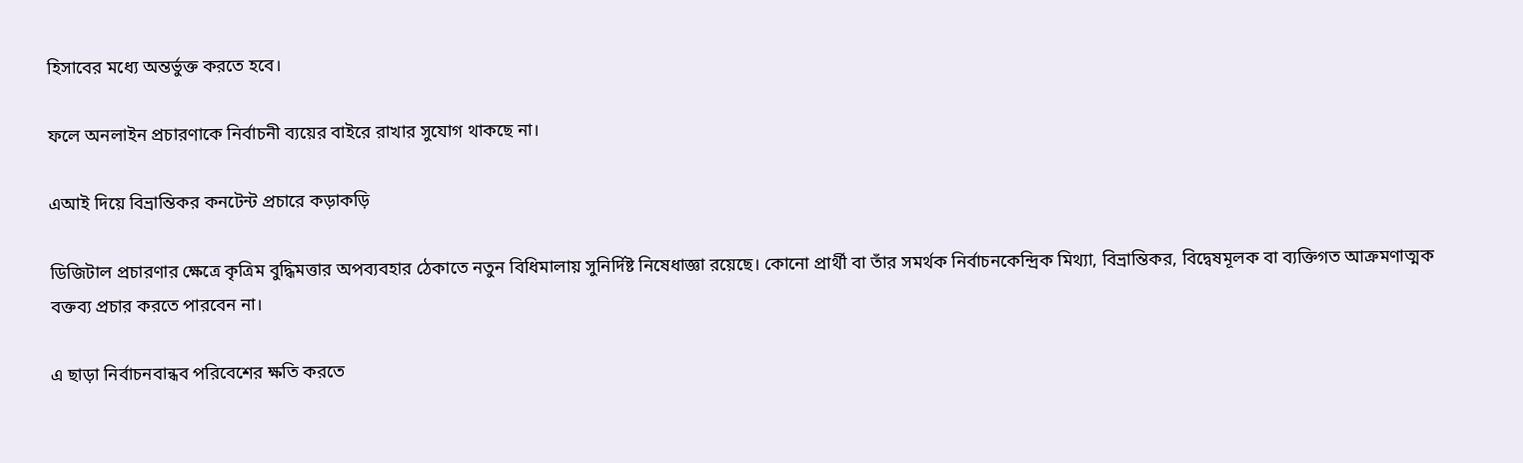হিসাবের মধ্যে অন্তর্ভুক্ত করতে হবে।

ফলে অনলাইন প্রচারণাকে নির্বাচনী ব্যয়ের বাইরে রাখার সুযোগ থাকছে না।

এআই দিয়ে বিভ্রান্তিকর কনটেন্ট প্রচারে কড়াকড়ি

ডিজিটাল প্রচারণার ক্ষেত্রে কৃত্রিম বুদ্ধিমত্তার অপব্যবহার ঠেকাতে নতুন বিধিমালায় সুনির্দিষ্ট নিষেধাজ্ঞা রয়েছে। কোনো প্রার্থী বা তাঁর সমর্থক নির্বাচনকেন্দ্রিক মিথ্যা, বিভ্রান্তিকর, বিদ্বেষমূলক বা ব্যক্তিগত আক্রমণাত্মক বক্তব্য প্রচার করতে পারবেন না।

এ ছাড়া নির্বাচনবান্ধব পরিবেশের ক্ষতি করতে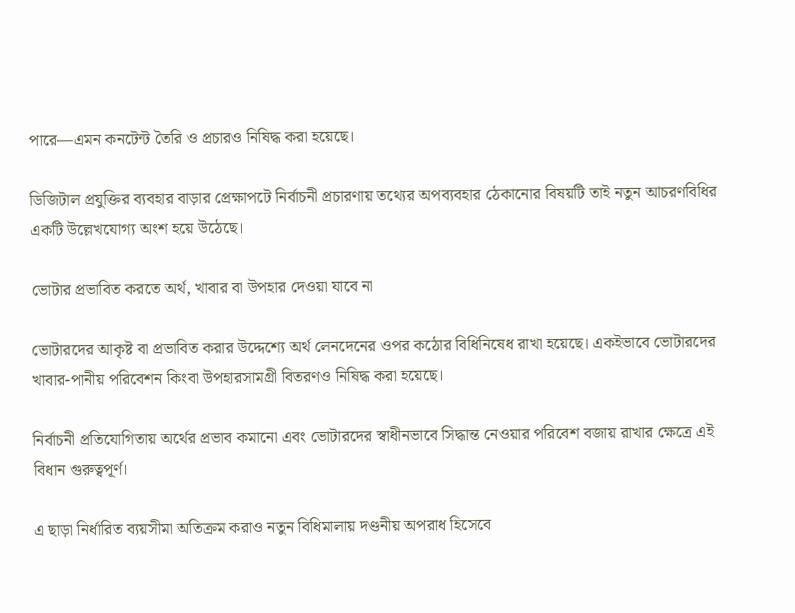পারে—এমন কনটেন্ট তৈরি ও প্রচারও নিষিদ্ধ করা হয়েছে।

ডিজিটাল প্রযুক্তির ব্যবহার বাড়ার প্রেক্ষাপটে নির্বাচনী প্রচারণায় তথ্যের অপব্যবহার ঠেকানোর বিষয়টি তাই নতুন আচরণবিধির একটি উল্লেখযোগ্য অংশ হয়ে উঠেছে।

ভোটার প্রভাবিত করতে অর্থ, খাবার বা উপহার দেওয়া যাবে না

ভোটারদের আকৃষ্ট বা প্রভাবিত করার উদ্দেশ্যে অর্থ লেনদেনের ওপর কঠোর বিধিনিষেধ রাখা হয়েছে। একইভাবে ভোটারদের খাবার-পানীয় পরিবেশন কিংবা উপহারসামগ্রী বিতরণও নিষিদ্ধ করা হয়েছে।

নির্বাচনী প্রতিযোগিতায় অর্থের প্রভাব কমানো এবং ভোটারদের স্বাধীনভাবে সিদ্ধান্ত নেওয়ার পরিবেশ বজায় রাখার ক্ষেত্রে এই বিধান গুরুত্বপূর্ণ।

এ ছাড়া নির্ধারিত ব্যয়সীমা অতিক্রম করাও নতুন বিধিমালায় দণ্ডনীয় অপরাধ হিসেবে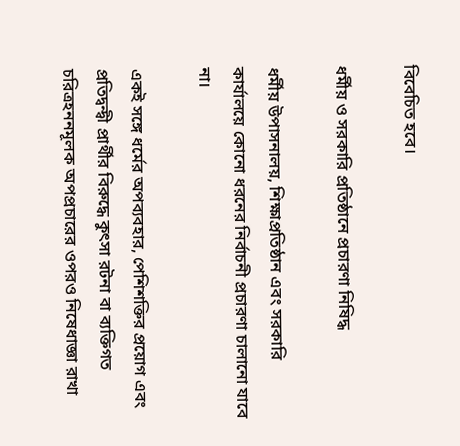বিবেচিত হবে।

ধর্মীয় ও সরকারি প্রতিষ্ঠানে প্রচারণা নিষিদ্ধ

ধর্মীয় উপাসনালয়, শিক্ষাপ্রতিষ্ঠান এবং সরকারি কার্যালয়ে কোনো ধরনের নির্বাচনী প্রচারণা চালানো যাবে না।

একই সঙ্গে ধর্মের অপব্যবহার, পেশিশক্তির প্রয়োগ এবং প্রতিদ্বন্দ্বী প্রার্থীর বিরুদ্ধে কুৎসা রটনা বা ব্যক্তিগত চরিত্রহননমূলক অপপ্রচারের ওপরও নিষেধাজ্ঞা রাখা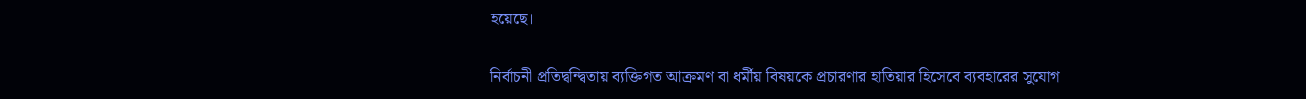হয়েছে।

নির্বাচনী প্রতিদ্বন্দ্বিতায় ব্যক্তিগত আক্রমণ বা ধর্মীয় বিষয়কে প্রচারণার হাতিয়ার হিসেবে ব্যবহারের সুযোগ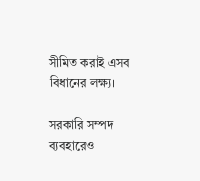সীমিত করাই এসব বিধানের লক্ষ্য।

সরকারি সম্পদ ব্যবহারেও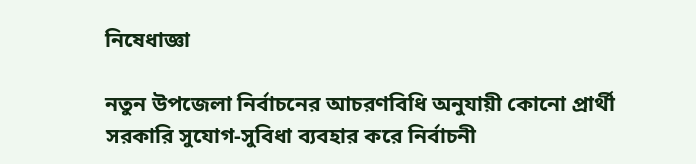নিষেধাজ্ঞা

নতুন উপজেলা নির্বাচনের আচরণবিধি অনুযায়ী কোনো প্রার্থী সরকারি সুযোগ-সুবিধা ব্যবহার করে নির্বাচনী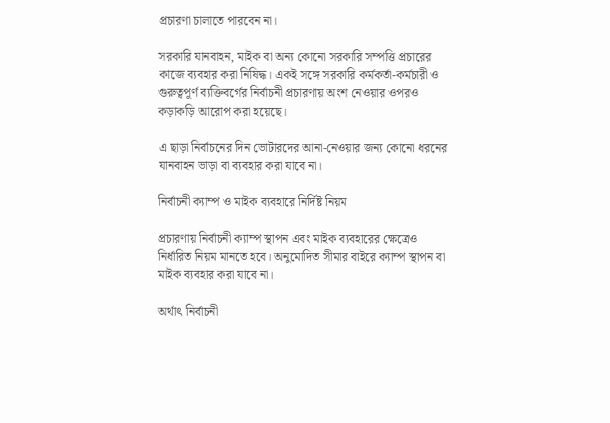প্রচারণা চালাতে পারবেন না।

সরকারি যানবাহন, মাইক বা অন্য কোনো সরকারি সম্পত্তি প্রচারের কাজে ব্যবহার করা নিষিদ্ধ। একই সঙ্গে সরকারি কর্মকর্তা-কর্মচারী ও গুরুত্বপূর্ণ ব্যক্তিবর্গের নির্বাচনী প্রচারণায় অংশ নেওয়ার ওপরও কড়াকড়ি আরোপ করা হয়েছে।

এ ছাড়া নির্বাচনের দিন ভোটারদের আনা-নেওয়ার জন্য কোনো ধরনের যানবাহন ভাড়া বা ব্যবহার করা যাবে না।

নির্বাচনী ক্যাম্প ও মাইক ব্যবহারে নির্দিষ্ট নিয়ম

প্রচারণায় নির্বাচনী ক্যাম্প স্থাপন এবং মাইক ব্যবহারের ক্ষেত্রেও নির্ধারিত নিয়ম মানতে হবে। অনুমোদিত সীমার বাইরে ক্যাম্প স্থাপন বা মাইক ব্যবহার করা যাবে না।

অর্থাৎ নির্বাচনী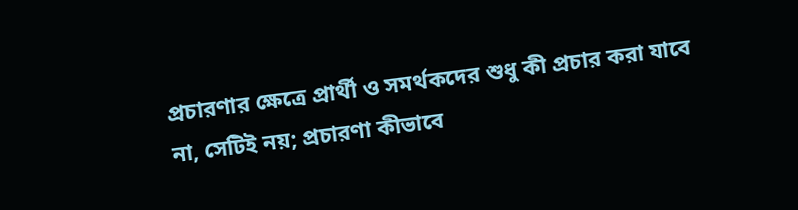প্রচারণার ক্ষেত্রে প্রার্থী ও সমর্থকদের শুধু কী প্রচার করা যাবে না, সেটিই নয়; প্রচারণা কীভাবে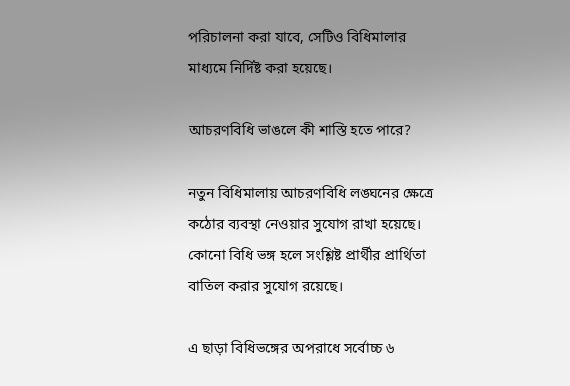পরিচালনা করা যাবে, সেটিও বিধিমালার মাধ্যমে নির্দিষ্ট করা হয়েছে।

আচরণবিধি ভাঙলে কী শাস্তি হতে পারে?

নতুন বিধিমালায় আচরণবিধি লঙ্ঘনের ক্ষেত্রে কঠোর ব্যবস্থা নেওয়ার সুযোগ রাখা হয়েছে। কোনো বিধি ভঙ্গ হলে সংশ্লিষ্ট প্রার্থীর প্রার্থিতা বাতিল করার সুযোগ রয়েছে।

এ ছাড়া বিধিভঙ্গের অপরাধে সর্বোচ্চ ৬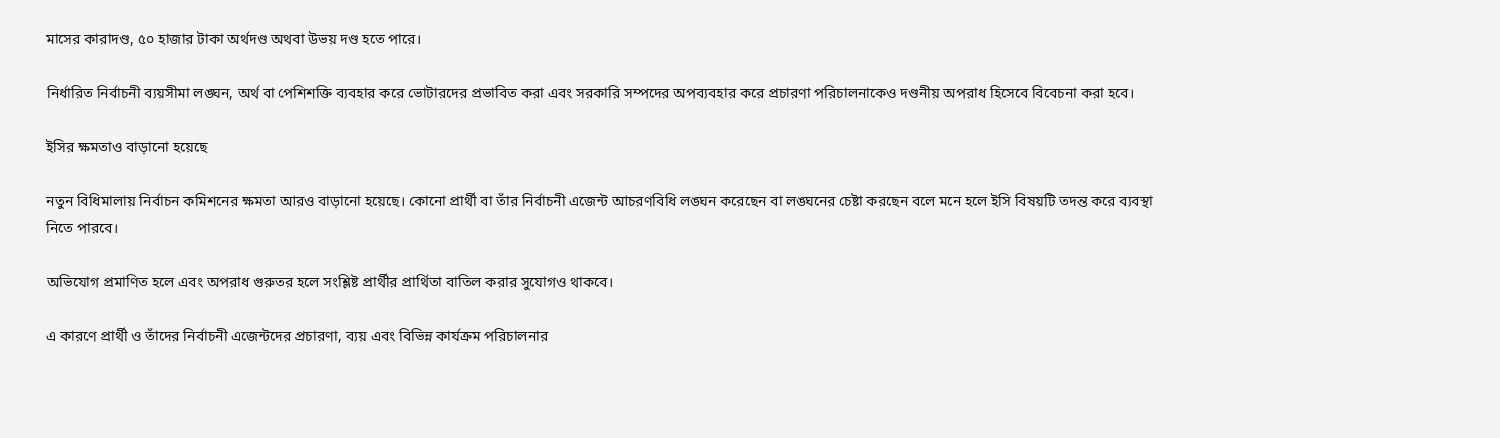মাসের কারাদণ্ড, ৫০ হাজার টাকা অর্থদণ্ড অথবা উভয় দণ্ড হতে পারে।

নির্ধারিত নির্বাচনী ব্যয়সীমা লঙ্ঘন, অর্থ বা পেশিশক্তি ব্যবহার করে ভোটারদের প্রভাবিত করা এবং সরকারি সম্পদের অপব্যবহার করে প্রচারণা পরিচালনাকেও দণ্ডনীয় অপরাধ হিসেবে বিবেচনা করা হবে।

ইসির ক্ষমতাও বাড়ানো হয়েছে

নতুন বিধিমালায় নির্বাচন কমিশনের ক্ষমতা আরও বাড়ানো হয়েছে। কোনো প্রার্থী বা তাঁর নির্বাচনী এজেন্ট আচরণবিধি লঙ্ঘন করেছেন বা লঙ্ঘনের চেষ্টা করছেন বলে মনে হলে ইসি বিষয়টি তদন্ত করে ব্যবস্থা নিতে পারবে।

অভিযোগ প্রমাণিত হলে এবং অপরাধ গুরুতর হলে সংশ্লিষ্ট প্রার্থীর প্রার্থিতা বাতিল করার সুযোগও থাকবে।

এ কারণে প্রার্থী ও তাঁদের নির্বাচনী এজেন্টদের প্রচারণা, ব্যয় এবং বিভিন্ন কার্যক্রম পরিচালনার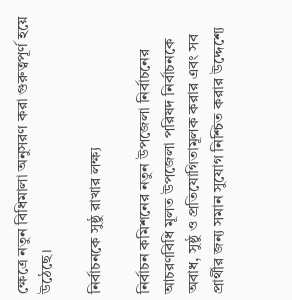ক্ষেত্রে নতুন বিধিমালা অনুসরণ করা গুরুত্বপূর্ণ হয়ে উঠেছে।

নির্বাচনকে সুষ্ঠু রাখার লক্ষ্য

নির্বাচন কমিশনের নতুন উপজেলা নির্বাচনের আচরণবিধি মূলত উপজেলা পরিষদ নির্বাচনকে অবাধ, সুষ্ঠু ও প্রতিযোগিতামূলক করার এবং সব প্রার্থীর জন্য সমান সুযোগ নিশ্চিত করার উদ্দেশ্যে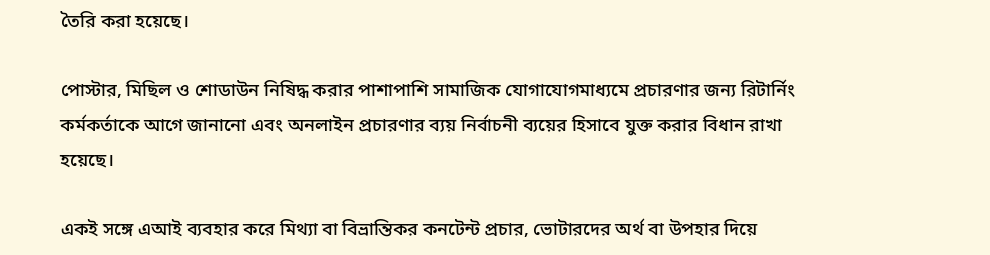তৈরি করা হয়েছে।

পোস্টার, মিছিল ও শোডাউন নিষিদ্ধ করার পাশাপাশি সামাজিক যোগাযোগমাধ্যমে প্রচারণার জন্য রিটার্নিং কর্মকর্তাকে আগে জানানো এবং অনলাইন প্রচারণার ব্যয় নির্বাচনী ব্যয়ের হিসাবে যুক্ত করার বিধান রাখা হয়েছে।

একই সঙ্গে এআই ব্যবহার করে মিথ্যা বা বিভ্রান্তিকর কনটেন্ট প্রচার, ভোটারদের অর্থ বা উপহার দিয়ে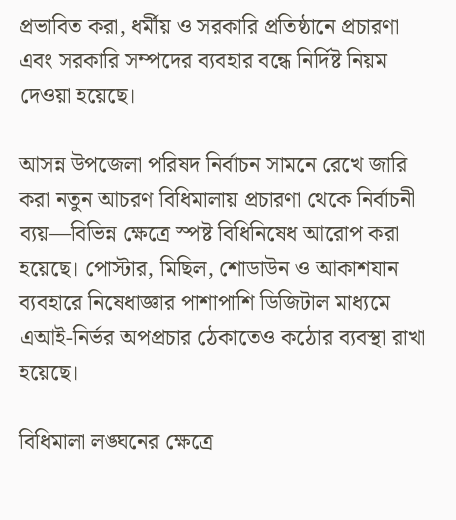প্রভাবিত করা, ধর্মীয় ও সরকারি প্রতিষ্ঠানে প্রচারণা এবং সরকারি সম্পদের ব্যবহার বন্ধে নির্দিষ্ট নিয়ম দেওয়া হয়েছে।

আসন্ন উপজেলা পরিষদ নির্বাচন সামনে রেখে জারি করা নতুন আচরণ বিধিমালায় প্রচারণা থেকে নির্বাচনী ব্যয়—বিভিন্ন ক্ষেত্রে স্পষ্ট বিধিনিষেধ আরোপ করা হয়েছে। পোস্টার, মিছিল, শোডাউন ও আকাশযান ব্যবহারে নিষেধাজ্ঞার পাশাপাশি ডিজিটাল মাধ্যমে এআই-নির্ভর অপপ্রচার ঠেকাতেও কঠোর ব্যবস্থা রাখা হয়েছে।

বিধিমালা লঙ্ঘনের ক্ষেত্রে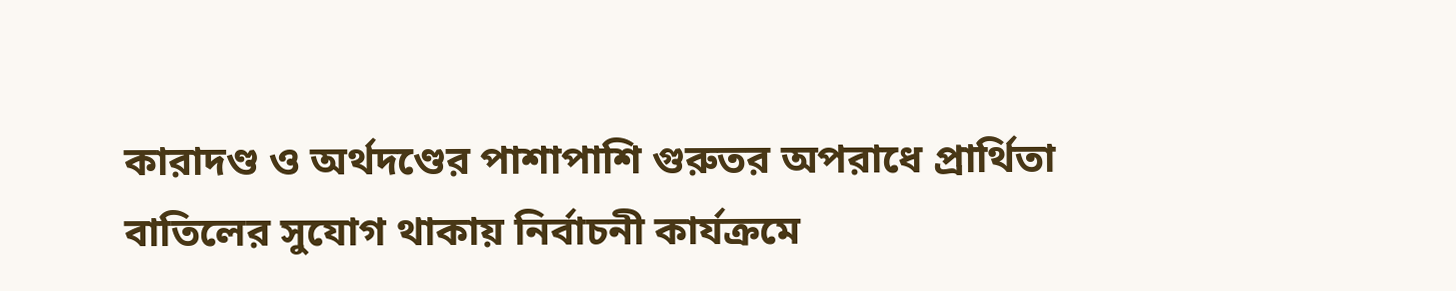কারাদণ্ড ও অর্থদণ্ডের পাশাপাশি গুরুতর অপরাধে প্রার্থিতা বাতিলের সুযোগ থাকায় নির্বাচনী কার্যক্রমে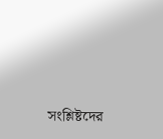সংশ্লিষ্টদের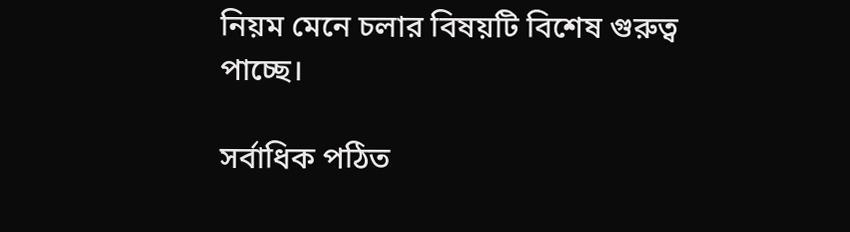নিয়ম মেনে চলার বিষয়টি বিশেষ গুরুত্ব পাচ্ছে।

সর্বাধিক পঠিত